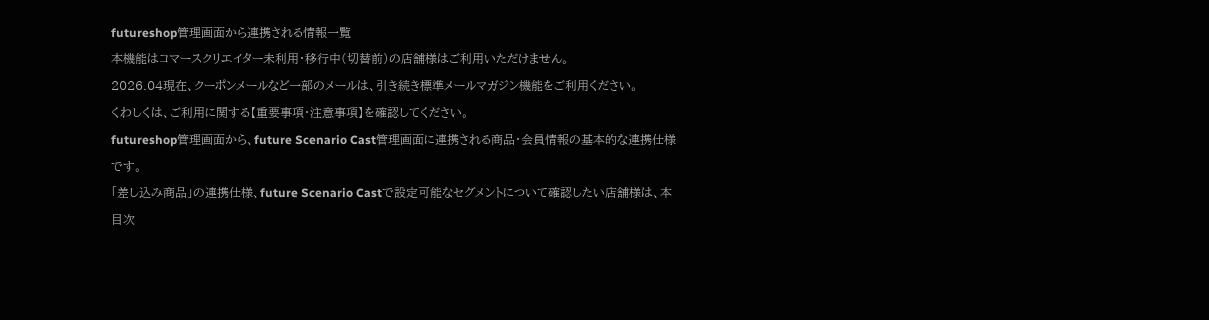futureshop管理画面から連携される情報一覧
本機能はコマースクリエイター未利用・移行中(切替前)の店舗様はご利用いただけません。
2026.04現在、クーポンメールなど一部のメールは、引き続き標準メールマガジン機能をご利用ください。
くわしくは、ご利用に関する【重要事項・注意事項】を確認してください。
futureshop管理画面から、future Scenario Cast管理画面に連携される商品・会員情報の基本的な連携仕様です。
「差し込み商品」の連携仕様、future Scenario Castで設定可能なセグメントについて確認したい店舗様は、本目次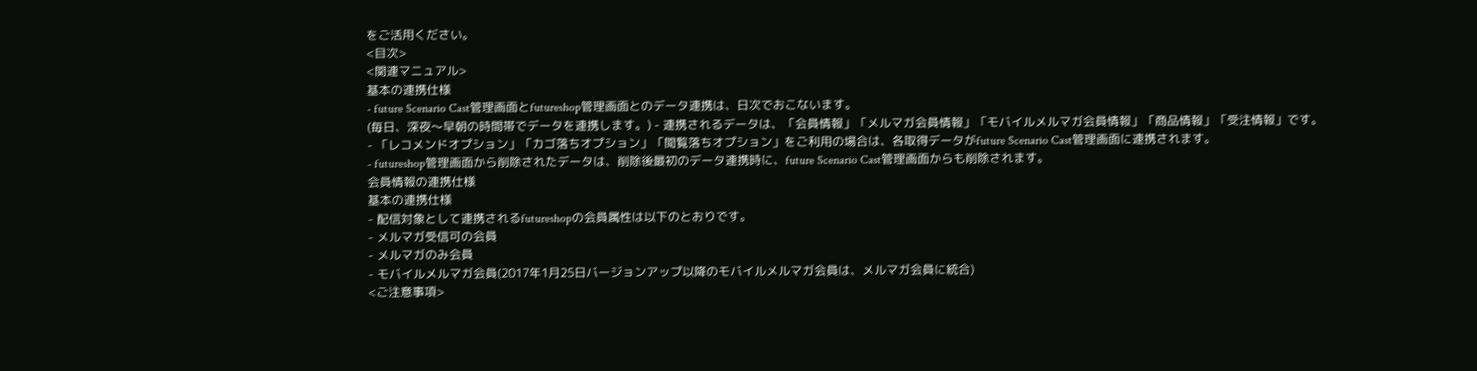をご活用ください。
<目次>
<関連マニュアル>
基本の連携仕様
- future Scenario Cast管理画面とfutureshop管理画面とのデータ連携は、日次でおこないます。
(毎日、深夜〜早朝の時間帯でデータを連携します。) - 連携されるデータは、「会員情報」「メルマガ会員情報」「モバイルメルマガ会員情報」「商品情報」「受注情報」です。
- 「レコメンドオプション」「カゴ落ちオプション」「閲覧落ちオプション」をご利用の場合は、各取得データがfuture Scenario Cast管理画面に連携されます。
- futureshop管理画面から削除されたデータは、削除後最初のデータ連携時に、future Scenario Cast管理画面からも削除されます。
会員情報の連携仕様
基本の連携仕様
- 配信対象として連携されるfutureshopの会員属性は以下のとおりです。
- メルマガ受信可の会員
- メルマガのみ会員
- モバイルメルマガ会員(2017年1月25日バージョンアップ以降のモバイルメルマガ会員は、メルマガ会員に統合)
<ご注意事項>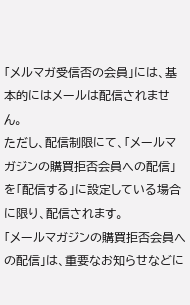「メルマガ受信否の会員」には、基本的にはメールは配信されません。
ただし、配信制限にて、「メールマガジンの購買拒否会員への配信」を「配信する」に設定している場合に限り、配信されます。
「メールマガジンの購買拒否会員への配信」は、重要なお知らせなどに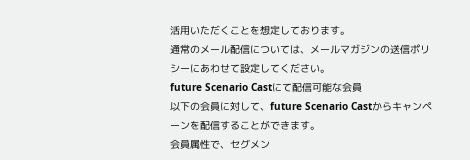活用いただくことを想定しております。
通常のメール配信については、メールマガジンの送信ポリシーにあわせて設定してください。
future Scenario Castにて配信可能な会員
以下の会員に対して、future Scenario Castからキャンペーンを配信することができます。
会員属性で、セグメン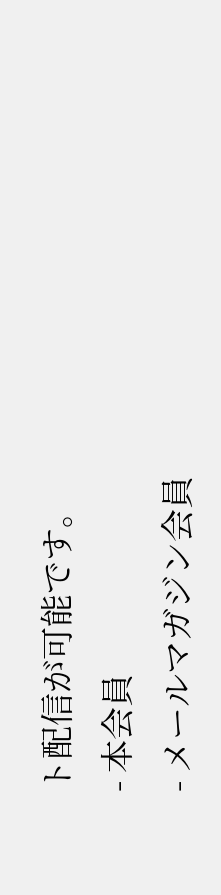ト配信が可能です。
- 本会員
- メールマガジン会員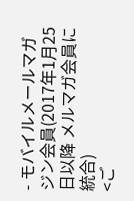- モバイルメールマガジン会員(2017年1月25日以降 メルマガ会員に統合)
<ご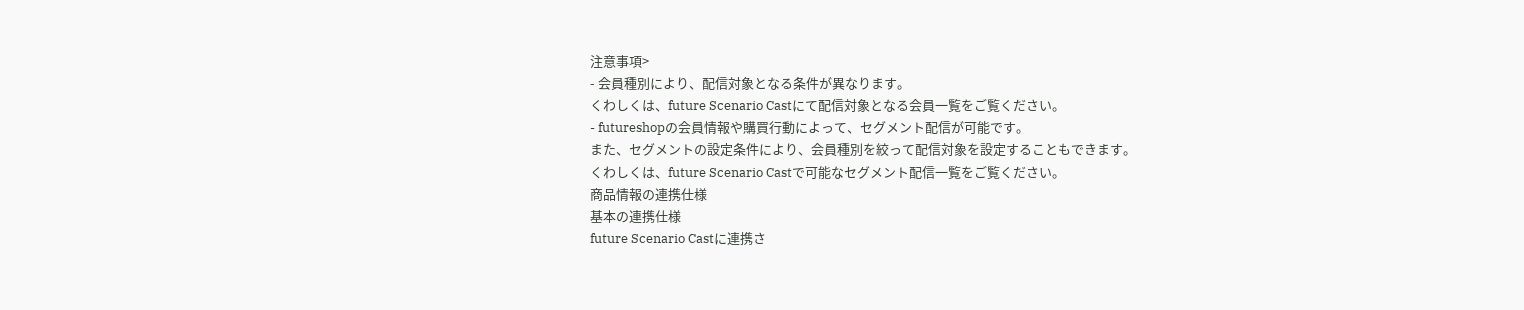注意事項>
- 会員種別により、配信対象となる条件が異なります。
くわしくは、future Scenario Castにて配信対象となる会員一覧をご覧ください。
- futureshopの会員情報や購買行動によって、セグメント配信が可能です。
また、セグメントの設定条件により、会員種別を絞って配信対象を設定することもできます。
くわしくは、future Scenario Castで可能なセグメント配信一覧をご覧ください。
商品情報の連携仕様
基本の連携仕様
future Scenario Castに連携さ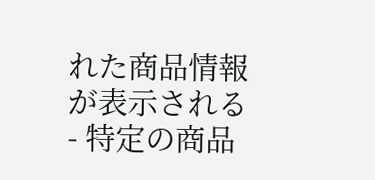れた商品情報が表示される
- 特定の商品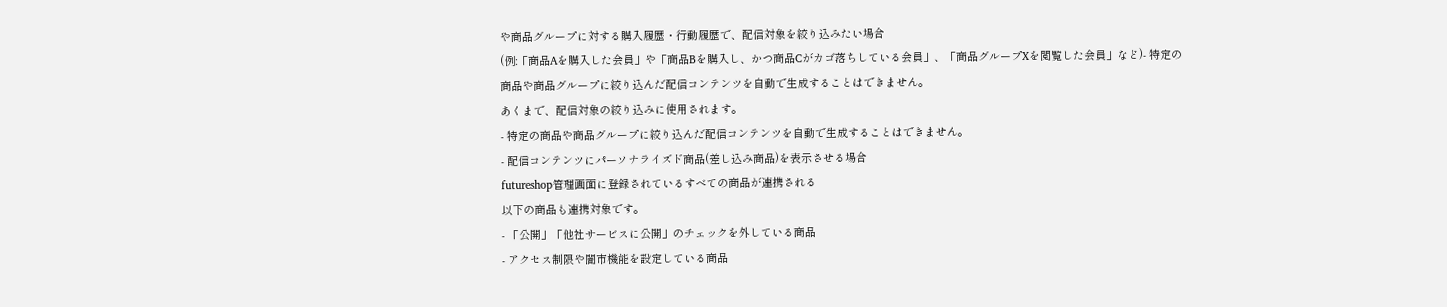や商品グループに対する購入履歴・行動履歴で、配信対象を絞り込みたい場合
(例:「商品Aを購入した会員」や「商品Bを購入し、かつ商品Cがカゴ落ちしている会員」、「商品グループXを閲覧した会員」など)- 特定の商品や商品グループに絞り込んだ配信コンテンツを自動で生成することはできません。
あくまで、配信対象の絞り込みに使用されます。
- 特定の商品や商品グループに絞り込んだ配信コンテンツを自動で生成することはできません。
- 配信コンテンツにパーソナライズド商品(差し込み商品)を表示させる場合
futureshop管理画面に登録されているすべての商品が連携される
以下の商品も連携対象です。
- 「公開」「他社サービスに公開」のチェックを外している商品
- アクセス制限や闇市機能を設定している商品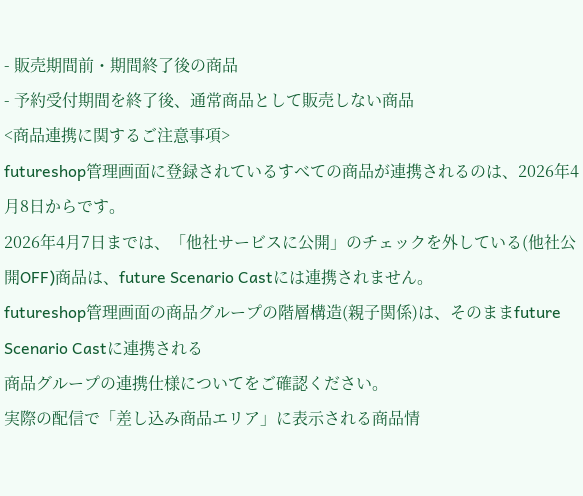- 販売期間前・期間終了後の商品
- 予約受付期間を終了後、通常商品として販売しない商品
<商品連携に関するご注意事項>
futureshop管理画面に登録されているすべての商品が連携されるのは、2026年4月8日からです。
2026年4月7日までは、「他社サービスに公開」のチェックを外している(他社公開OFF)商品は、future Scenario Castには連携されません。
futureshop管理画面の商品グループの階層構造(親子関係)は、そのままfuture Scenario Castに連携される
商品グループの連携仕様についてをご確認ください。
実際の配信で「差し込み商品エリア」に表示される商品情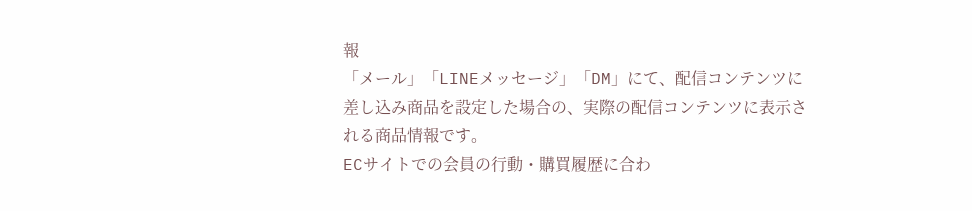報
「メール」「LINEメッセージ」「DM」にて、配信コンテンツに差し込み商品を設定した場合の、実際の配信コンテンツに表示される商品情報です。
ECサイトでの会員の行動・購買履歴に合わ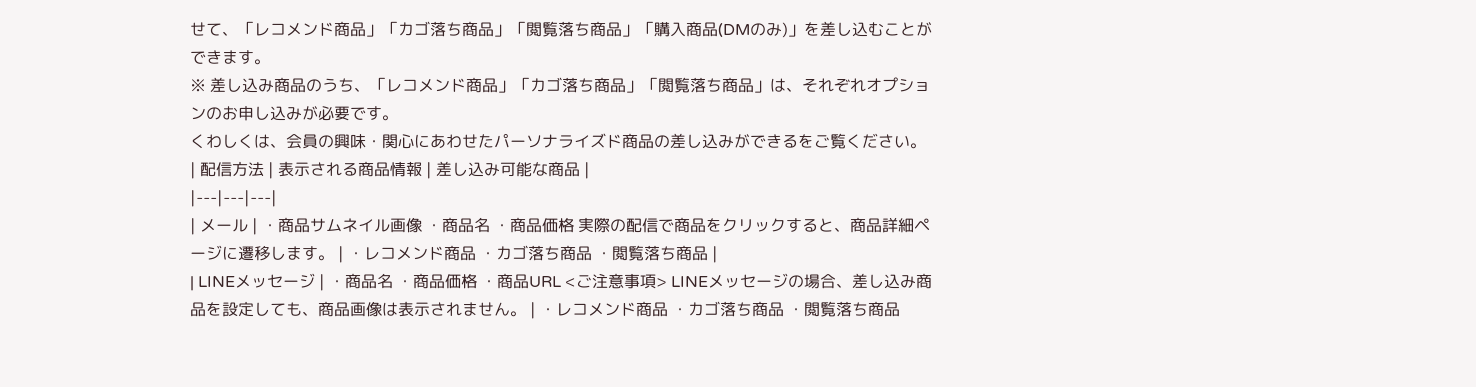せて、「レコメンド商品」「カゴ落ち商品」「閲覧落ち商品」「購入商品(DMのみ)」を差し込むことができます。
※ 差し込み商品のうち、「レコメンド商品」「カゴ落ち商品」「閲覧落ち商品」は、それぞれオプションのお申し込みが必要です。
くわしくは、会員の興味・関心にあわせたパーソナライズド商品の差し込みができるをご覧ください。
| 配信方法 | 表示される商品情報 | 差し込み可能な商品 |
|---|---|---|
| メール | ・商品サムネイル画像 ・商品名 ・商品価格 実際の配信で商品をクリックすると、商品詳細ページに遷移します。 | ・レコメンド商品 ・カゴ落ち商品 ・閲覧落ち商品 |
| LINEメッセージ | ・商品名 ・商品価格 ・商品URL <ご注意事項> LINEメッセージの場合、差し込み商品を設定しても、商品画像は表示されません。 | ・レコメンド商品 ・カゴ落ち商品 ・閲覧落ち商品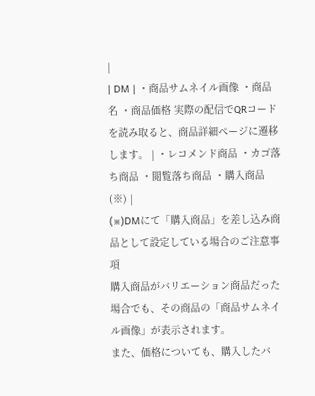|
| DM | ・商品サムネイル画像 ・商品名 ・商品価格 実際の配信でQRコードを読み取ると、商品詳細ページに遷移します。 | ・レコメンド商品 ・カゴ落ち商品 ・閲覧落ち商品 ・購入商品(※) |
(※)DMにて「購入商品」を差し込み商品として設定している場合のご注意事項
購入商品がバリエーション商品だった場合でも、その商品の「商品サムネイル画像」が表示されます。
また、価格についても、購入したバ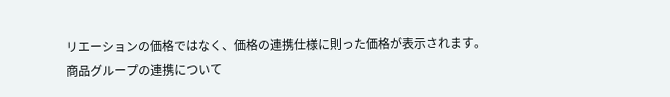リエーションの価格ではなく、価格の連携仕様に則った価格が表示されます。
商品グループの連携について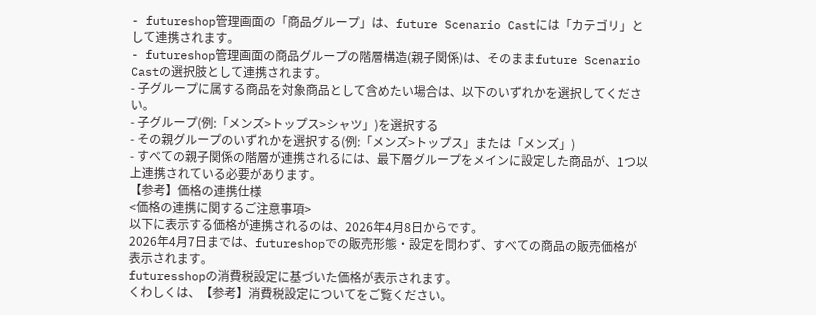- futureshop管理画面の「商品グループ」は、future Scenario Castには「カテゴリ」として連携されます。
- futureshop管理画面の商品グループの階層構造(親子関係)は、そのままfuture Scenario Castの選択肢として連携されます。
- 子グループに属する商品を対象商品として含めたい場合は、以下のいずれかを選択してください。
- 子グループ(例:「メンズ>トップス>シャツ」)を選択する
- その親グループのいずれかを選択する(例:「メンズ>トップス」または「メンズ」)
- すべての親子関係の階層が連携されるには、最下層グループをメインに設定した商品が、1つ以上連携されている必要があります。
【参考】価格の連携仕様
<価格の連携に関するご注意事項>
以下に表示する価格が連携されるのは、2026年4月8日からです。
2026年4月7日までは、futureshopでの販売形態・設定を問わず、すべての商品の販売価格が表示されます。
futuresshopの消費税設定に基づいた価格が表示されます。
くわしくは、【参考】消費税設定についてをご覧ください。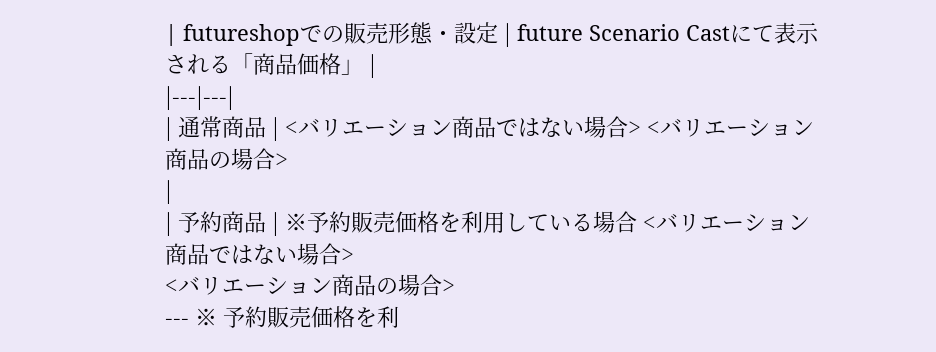| futureshopでの販売形態・設定 | future Scenario Castにて表示される「商品価格」 |
|---|---|
| 通常商品 | <バリエーション商品ではない場合> <バリエーション商品の場合>
|
| 予約商品 | ※予約販売価格を利用している場合 <バリエーション商品ではない場合>
<バリエーション商品の場合>
--- ※ 予約販売価格を利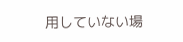用していない場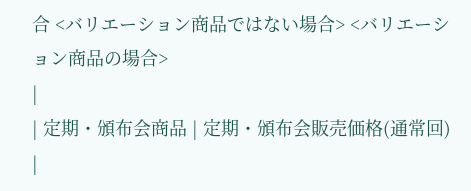合 <バリエーション商品ではない場合> <バリエーション商品の場合>
|
| 定期・頒布会商品 | 定期・頒布会販売価格(通常回) |